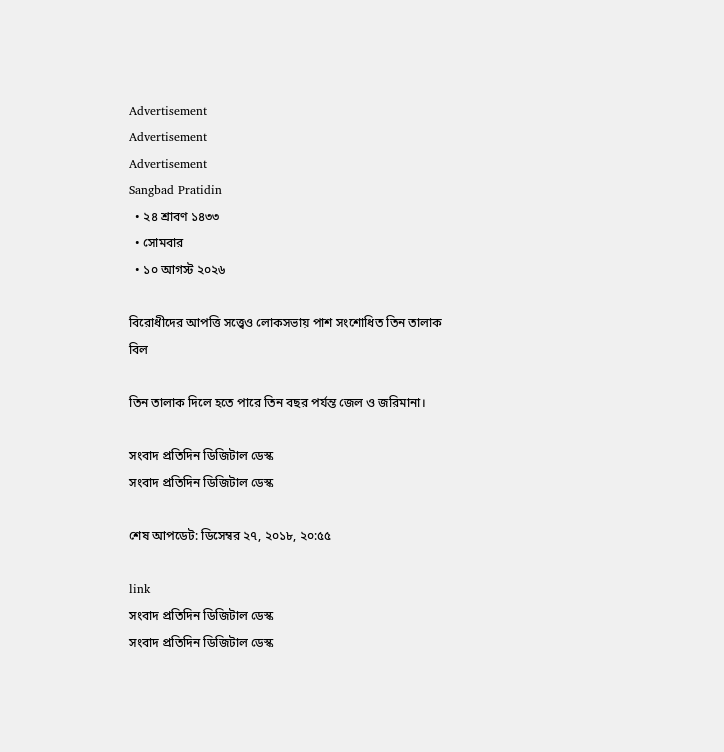Advertisement
Advertisement
Advertisement
Sangbad Pratidin
  • ২৪ শ্রাবণ ১৪৩৩
  • সোমবার
  • ১০ আগস্ট ২০২৬

বিরোধীদের আপত্তি সত্ত্বেও লোকসভায় পাশ সংশোধিত তিন তালাক বিল

তিন তালাক দিলে হতে পারে তিন বছর পর্যন্ত জেল ও জরিমানা।

সংবাদ প্রতিদিন ডিজিটাল ডেস্ক
সংবাদ প্রতিদিন ডিজিটাল ডেস্ক

শেষ আপডেট: ডিসেম্বর ২৭, ২০১৮, ২০:৫৫

link
সংবাদ প্রতিদিন ডিজিটাল ডেস্ক
সংবাদ প্রতিদিন ডিজিটাল ডেস্ক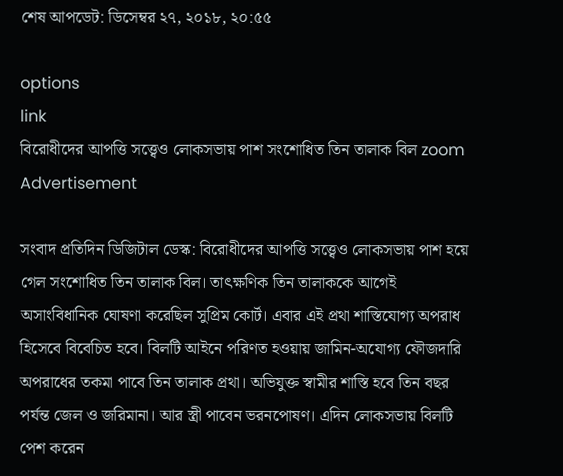শেষ আপডেট: ডিসেম্বর ২৭, ২০১৮, ২০:৫৫

options
link
বিরোধীদের আপত্তি সত্ত্বেও লোকসভায় পাশ সংশোধিত তিন তালাক বিল zoom
Advertisement

সংবাদ প্রতিদিন ডিজিটাল ডেস্ক: বিরোধীদের আপত্তি সত্ত্বেও লোকসভায় পাশ হয়ে গেল সংশোধিত তিন তালাক বিল। তাৎক্ষণিক তিন তালাককে আগেই অসাংবিধানিক ঘোষণা করেছিল সুপ্রিম কোর্ট। এবার এই প্রথা শাস্তিযোগ্য অপরাধ হিসেবে বিবেচিত হবে। বিলটি আইনে পরিণত হওয়ায় জামিন-অযোগ্য ফৌজদারি অপরাধের তকমা পাবে তিন তালাক প্রথা। অভিযুক্ত স্বামীর শাস্তি হবে তিন বছর পর্যন্ত জেল ও জরিমানা। আর স্ত্রী পাবেন ভরনপোষণ। এদিন লোকসভায় বিলটি পেশ করেন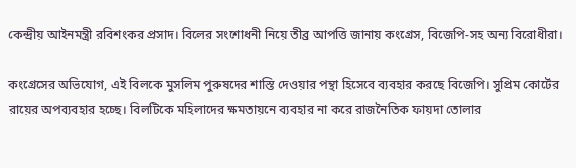কেন্দ্রীয় আইনমন্ত্রী রবিশংকর প্রসাদ। বিলের সংশোধনী নিয়ে তীব্র আপত্তি জানায় কংগ্রেস, বিজেপি-সহ অন্য বিরোধীরা।

কংগ্রেসের অভিযোগ, এই বিলকে মুসলিম পুরুষদের শাস্তি দেওয়ার পন্থা হিসেবে ব্যবহার করছে বিজেপি। সুপ্রিম কোর্টের রায়ের অপব্যবহার হচ্ছে। বিলটিকে মহিলাদের ক্ষমতায়নে ব্যবহার না করে রাজনৈতিক ফায়দা তোলার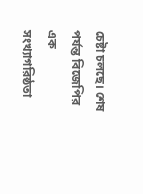চেষ্টা চলছে। শেষ পর্যন্ত বিজেপির এক সংখ্যাগরিষ্ঠতা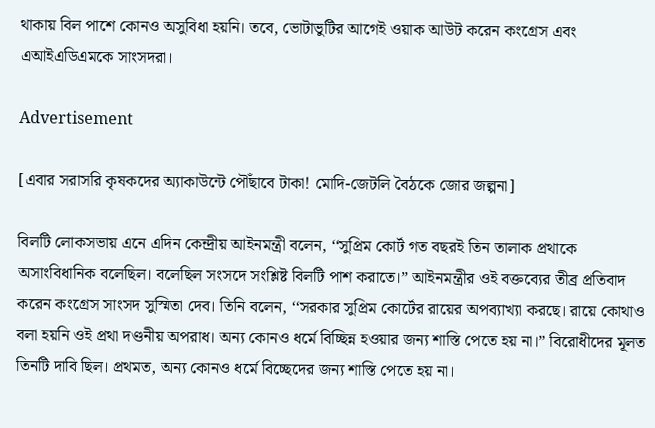থাকায় বিল পাশে কোনও অসুবিধা হয়নি। তবে, ভোটাভুটির আগেই ওয়াক আউট করেন কংগ্রেস এবং এআইএডিএমকে সাংসদরা।

Advertisement

[এবার সরাসরি কৃষকদের অ্যাকাউন্টে পৌঁছাবে টাকা! মোদি-জেটলি বৈঠকে জোর জল্পনা]

বিলটি লোকসভায় এনে এদিন কেন্দ্রীয় আইনমন্ত্রী বলেন, ‘‘সুপ্রিম কোর্ট গত বছরই তিন তালাক প্রথাকে অসাংবিধানিক বলেছিল। বলেছিল সংসদে সংশ্লিষ্ট বিলটি পাশ করাতে।” আইনমন্ত্রীর ওই বক্তব্যের তীব্র প্রতিবাদ করেন কংগ্রেস সাংসদ সুস্মিতা দেব। তিনি বলেন, ‘‘সরকার সুপ্রিম কোর্টের রায়ের অপব্যাখ্যা করছে। রায়ে কোথাও বলা হয়নি ওই প্রথা দণ্ডনীয় অপরাধ। অন্য কোনও ধর্মে বিচ্ছিন্ন হওয়ার জন্য শাস্তি পেতে হয় না।” বিরোধীদের মূলত তিনটি দাবি ছিল। প্রথমত, অন্য কোনও ধর্মে বিচ্ছেদের জন্য শাস্তি পেতে হয় না।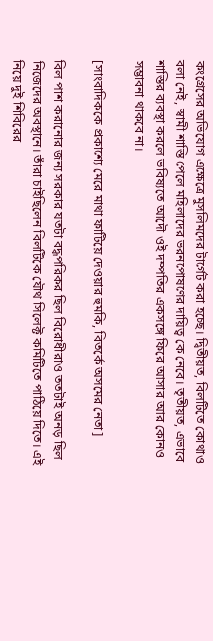কংগ্রেসের অভিযোগ এক্ষেত্রে মুসলিমদের টার্গেট করা হচ্ছে। দ্বিতীয়ত, বিলটিতে কোথাও বলা নেই, স্বামী শাস্তি পেলে মহিলাদের ভরনপোষণের দায়িত্ব কে নেবে। তৃতীয়ত, এভাবে শাস্তির ব্যবস্থা করলে ভবিষ্যতে আদৌ ওই দম্পতির একসঙ্গে ফিরে আসার আর কোনও সম্ভাবনা থাকবে না।

[সাংবাদিককে প্রকাশ্যে মেরে মাথা ফাটিয়ে দেওয়ার হুমকি, বিতর্কে অসমের নেতা]

বিল পাশ করানোর জন্য সরকার যতটা বদ্ধপরিকর ছিল বিরোধীরাও ততটাই অনড় ছিল নিজেদের অবস্থানে। তাঁরা চাইছিলেন বিলটিকে যৌথ সিলেক্ট কমিটিতে পাঠিয়ে দিতে। এই নিয়ে দুই শিবিরের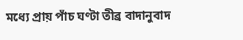মধ্যে প্রায় পাঁচ ঘণ্টা তীব্র বাদানুবাদ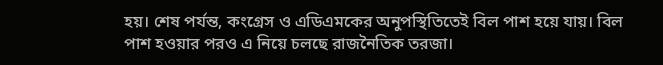হয়। শেষ পর্যন্ত, কংগ্রেস ও এডিএমকের অনুপস্থিতিতেই বিল পাশ হয়ে যায়। বিল পাশ হওয়ার পরও এ নিয়ে চলছে রাজনৈতিক তরজা।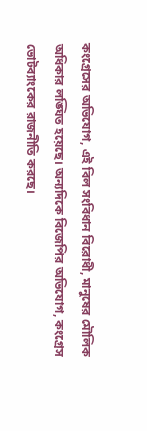কংগ্রেসের অভিযোগ, এই বিল সংবিধান বিরোধী, মানুষের মৌলিক অধিকার লঙ্ঘিত হয়েছে। অন্যদিকে বিজেপির অভিযোগ, কংগ্রেস ভোটব্যাংকের রাজনীতি করছে।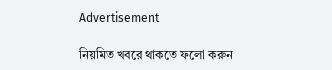Advertisement

নিয়মিত খবরে থাকতে ফলো করুন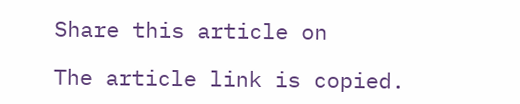Share this article on

The article link is copied.